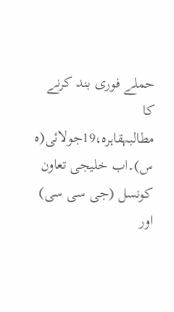حملے فوری بند کرنے کا مطالبہقاہرہ،19جولائی(ہ س)۔اب خلیجی تعاون کونسل (جی سی سی) اور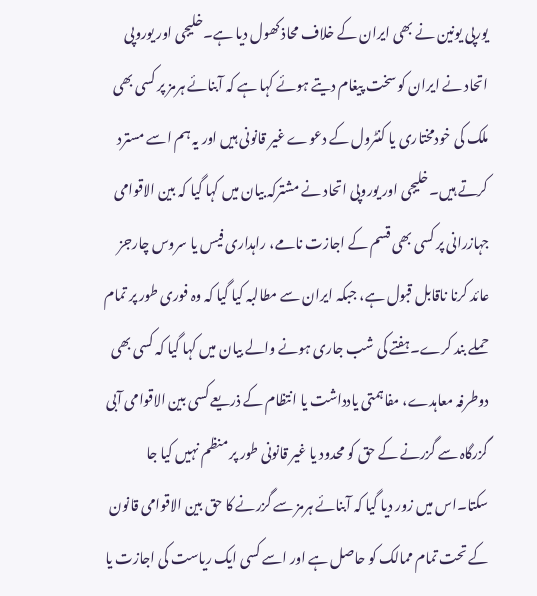یورپی یونین نے بھی ایران کے خلاف محاذ کھول دیا ہے۔خلیجی اور یوروپی اتحاد نے ایران کو سخت پیغام دیتے ہوئے کہا ہے کہ آبنائے ہرمز پر کسی بھی ملک کی خودمختاری یا کنٹرول کے دعوے غیر قانونی ہیں اور یہ ہم اسے مسترد کرتے ہیں۔خلیجی اور یوروپی اتحاد نے مشترکہ بیان میں کہا گیا کہ بین الاقوامی جہازرانی پر کسی بھی قسم کے اجازت نامے، راہداری فیس یا سروس چارجز عائد کرنا ناقابل قبول ہے، جبکہ ایران سے مطالبہ کیا گیا کہ وہ فوری طور پر تمام حملے بند کرے۔ہفتے کی شب جاری ہونے والے بیان میں کہا گیا کہ کسی بھی دوطرفہ معاہدے، مفاہمتی یادداشت یا انتظام کے ذریعے کسی بین الاقوامی آبی گزرگاہ سے گزرنے کے حق کو محدود یا غیر قانونی طور پر منظم نہیں کیا جا سکتا۔اس میں زور دیا گیا کہ آبنائے ہرمز سے گزرنے کا حق بین الاقوامی قانون کے تحت تمام ممالک کو حاصل ہے اور اسے کسی ایک ریاست کی اجازت یا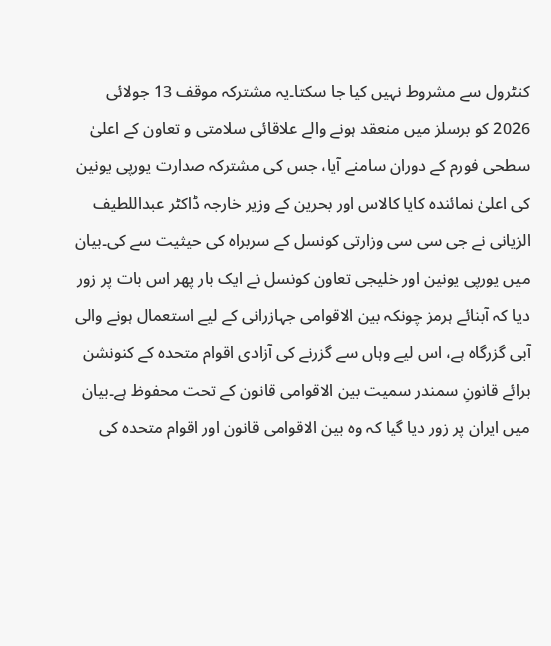کنٹرول سے مشروط نہیں کیا جا سکتا۔یہ مشترکہ موقف 13 جولائی 2026 کو برسلز میں منعقد ہونے والے علاقائی سلامتی و تعاون کے اعلیٰ سطحی فورم کے دوران سامنے آیا، جس کی مشترکہ صدارت یورپی یونین کی اعلیٰ نمائندہ کایا کالاس اور بحرین کے وزیر خارجہ ڈاکٹر عبداللطیف الزیانی نے جی سی سی وزارتی کونسل کے سربراہ کی حیثیت سے کی۔بیان میں یورپی یونین اور خلیجی تعاون کونسل نے ایک بار پھر اس بات پر زور دیا کہ آبنائے ہرمز چونکہ بین الاقوامی جہازرانی کے لیے استعمال ہونے والی آبی گزرگاہ ہے، اس لیے وہاں سے گزرنے کی آزادی اقوام متحدہ کے کنونشن برائے قانونِ سمندر سمیت بین الاقوامی قانون کے تحت محفوظ ہے۔بیان میں ایران پر زور دیا گیا کہ وہ بین الاقوامی قانون اور اقوام متحدہ کی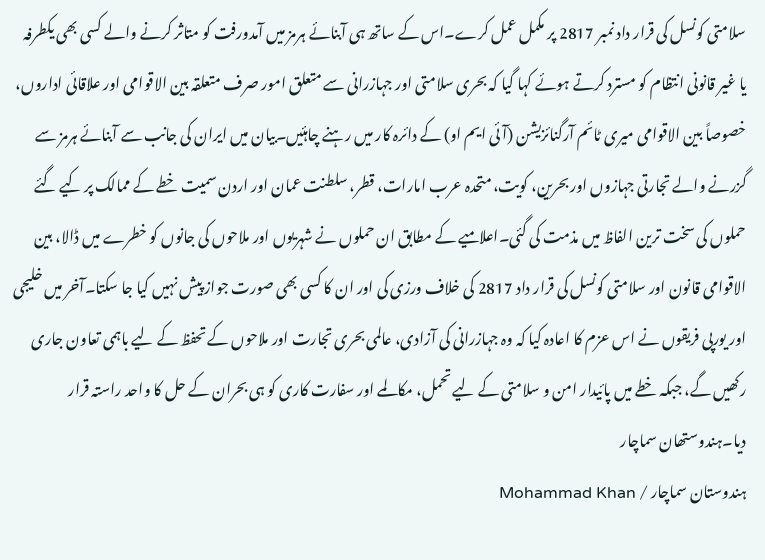سلامتی کونسل کی قرار داد نمبر 2817 پر مکمل عمل کرے۔اس کے ساتھ ہی آبنائے ہرمز میں آمدورفت کو متاثر کرنے والے کسی بھی یکطرفہ یا غیر قانونی انتظام کو مسترد کرتے ہوئے کہا گیا کہ بحری سلامتی اور جہازرانی سے متعلق امور صرف متعلقہ بین الاقوامی اور علاقائی اداروں، خصوصاً بین الاقوامی میری ٹائم آرگنائزیشن (آئی ایم او) کے دائرہ کار میں رہنے چاہئیں۔بیان میں ایران کی جانب سے آبنائے ہرمز سے گزرنے والے تجارتی جہازوں اور بحرین، کویت، متحدہ عرب امارات، قطر، سلطنت عمان اور اردن سمیت خطے کے ممالک پر کیے گئے حملوں کی سخت ترین الفاظ میں مذمت کی گئی۔اعلامیے کے مطابق ان حملوں نے شہریوں اور ملاحوں کی جانوں کو خطرے میں ڈالا، بین الاقوامی قانون اور سلامتی کونسل کی قرار داد 2817 کی خلاف ورزی کی اور ان کا کسی بھی صورت جواز پیش نہیں کیا جا سکتا۔آخر میں خلیجی اور یورپی فریقوں نے اس عزم کا اعادہ کیا کہ وہ جہازرانی کی آزادی، عالمی بحری تجارت اور ملاحوں کے تحفظ کے لیے باہمی تعاون جاری رکھیں گے، جبکہ خطے میں پائیدار امن و سلامتی کے لیے تحمل، مکالمے اور سفارت کاری کو ہی بحران کے حل کا واحد راستہ قرار دیا۔ہندوستھان سماچار
ہندوستان سماچار / Mohammad Khan